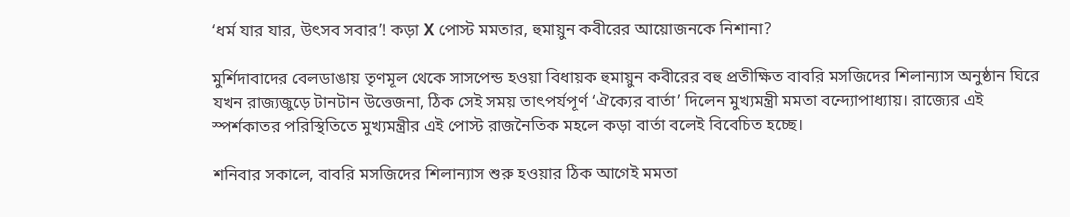‘ধর্ম যার যার, উৎসব সবার’! কড়া X পোস্ট মমতার, হুমায়ুন কবীরের আয়োজনকে নিশানা?

মুর্শিদাবাদের বেলডাঙায় তৃণমূল থেকে সাসপেন্ড হওয়া বিধায়ক হুমায়ুন কবীরের বহু প্রতীক্ষিত বাবরি মসজিদের শিলান্যাস অনুষ্ঠান ঘিরে যখন রাজ্যজুড়ে টানটান উত্তেজনা, ঠিক সেই সময় তাৎপর্যপূর্ণ ‘ঐক্যের বার্তা’ দিলেন মুখ্যমন্ত্রী মমতা বন্দ্যোপাধ্যায়। রাজ্যের এই স্পর্শকাতর পরিস্থিতিতে মুখ্যমন্ত্রীর এই পোস্ট রাজনৈতিক মহলে কড়া বার্তা বলেই বিবেচিত হচ্ছে।

শনিবার সকালে, বাবরি মসজিদের শিলান্যাস শুরু হওয়ার ঠিক আগেই মমতা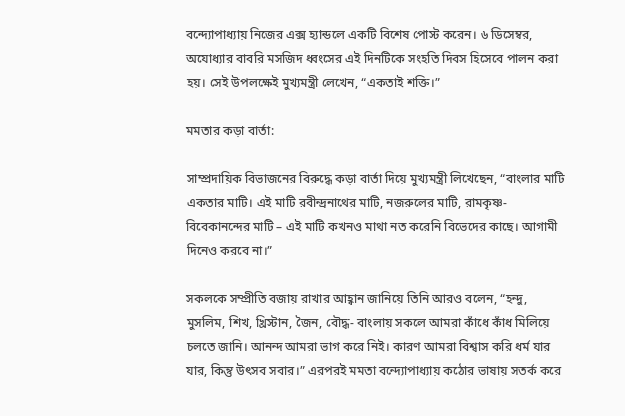বন্দ্যোপাধ্যায় নিজের এক্স হ্যান্ডলে একটি বিশেষ পোস্ট করেন। ৬ ডিসেম্বর, অযোধ্যার বাবরি মসজিদ ধ্বংসের এই দিনটিকে সংহতি দিবস হিসেবে পালন করা হয়। সেই উপলক্ষেই মুখ্যমন্ত্রী লেখেন, “একতাই শক্তি।”

মমতার কড়া বার্তা:

সাম্প্রদায়িক বিভাজনের বিরুদ্ধে কড়া বার্তা দিয়ে মুখ্যমন্ত্রী লিখেছেন, “বাংলার মাটি একতার মাটি। এই মাটি রবীন্দ্রনাথের মাটি, নজরুলের মাটি, রামকৃষ্ণ-বিবেকানন্দের মাটি – এই মাটি কখনও মাথা নত করেনি বিভেদের কাছে। আগামী দিনেও করবে না।”

সকলকে সম্প্রীতি বজায় রাখার আহ্বান জানিয়ে তিনি আরও বলেন, “হন্দু, মুসলিম, শিখ, খ্রিস্টান, জৈন, বৌদ্ধ- বাংলায় সকলে আমরা কাঁধে কাঁধ মিলিয়ে চলতে জানি। আনন্দ আমরা ভাগ করে নিই। কারণ আমরা বিশ্বাস করি ধর্ম যার যার, কিন্তু উৎসব সবার।” এরপরই মমতা বন্দ্যোপাধ্যায় কঠোর ভাষায় সতর্ক করে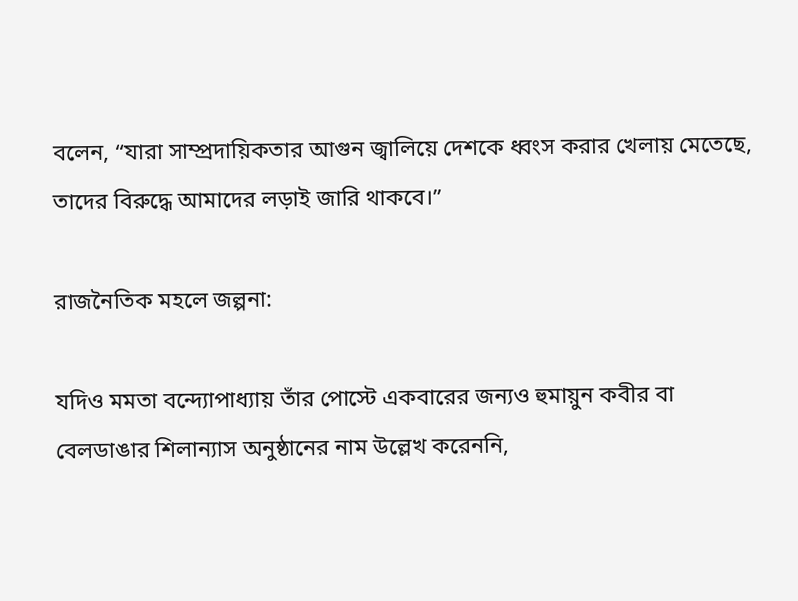বলেন, “যারা সাম্প্রদায়িকতার আগুন জ্বালিয়ে দেশকে ধ্বংস করার খেলায় মেতেছে, তাদের বিরুদ্ধে আমাদের লড়াই জারি থাকবে।”

রাজনৈতিক মহলে জল্পনা:

যদিও মমতা বন্দ্যোপাধ্যায় তাঁর পোস্টে একবারের জন্যও হুমায়ুন কবীর বা বেলডাঙার শিলান্যাস অনুষ্ঠানের নাম উল্লেখ করেননি,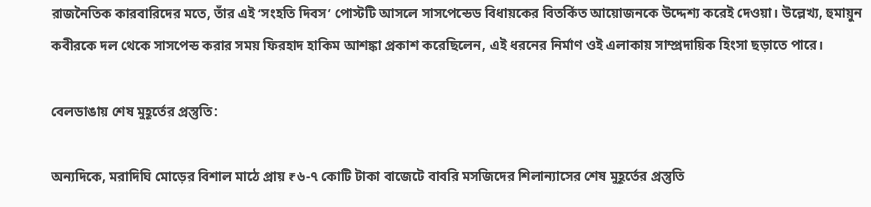রাজনৈতিক কারবারিদের মতে, তাঁর এই ‘সংহতি দিবস’ পোস্টটি আসলে সাসপেন্ডেড বিধায়কের বিতর্কিত আয়োজনকে উদ্দেশ্য করেই দেওয়া। উল্লেখ্য, হুমায়ুন কবীরকে দল থেকে সাসপেন্ড করার সময় ফিরহাদ হাকিম আশঙ্কা প্রকাশ করেছিলেন, এই ধরনের নির্মাণ ওই এলাকায় সাম্প্রদায়িক হিংসা ছড়াতে পারে।

বেলডাঙায় শেষ মুহূর্তের প্রস্তুতি:

অন্যদিকে, মরাদিঘি মোড়ের বিশাল মাঠে প্রায় ₹৬-৭ কোটি টাকা বাজেটে বাবরি মসজিদের শিলান্যাসের শেষ মুহূর্তের প্রস্তুতি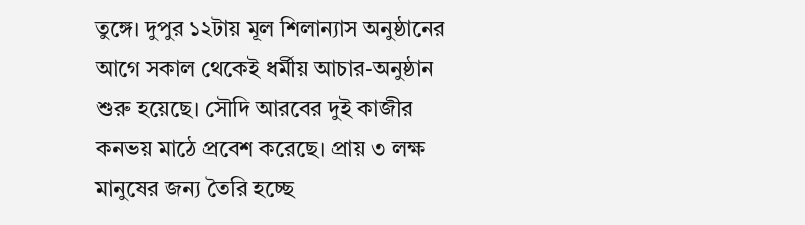তুঙ্গে। দুপুর ১২টায় মূল শিলান্যাস অনুষ্ঠানের আগে সকাল থেকেই ধর্মীয় আচার-অনুষ্ঠান শুরু হয়েছে। সৌদি আরবের দুই কাজীর কনভয় মাঠে প্রবেশ করেছে। প্রায় ৩ লক্ষ মানুষের জন্য তৈরি হচ্ছে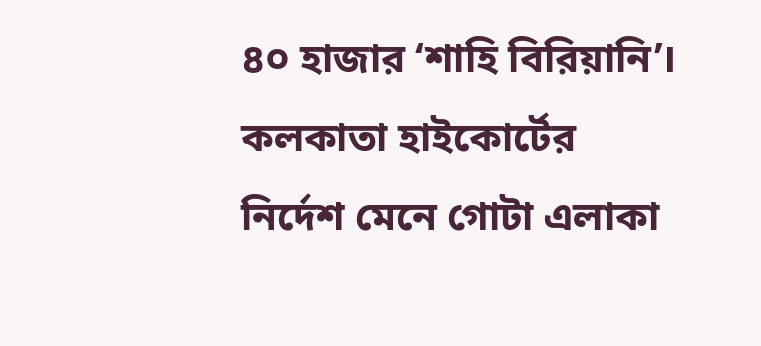৪০ হাজার ‘শাহি বিরিয়ানি’। কলকাতা হাইকোর্টের নির্দেশ মেনে গোটা এলাকা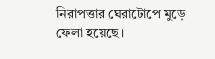নিরাপত্তার ঘেরাটোপে মুড়ে ফেলা হয়েছে।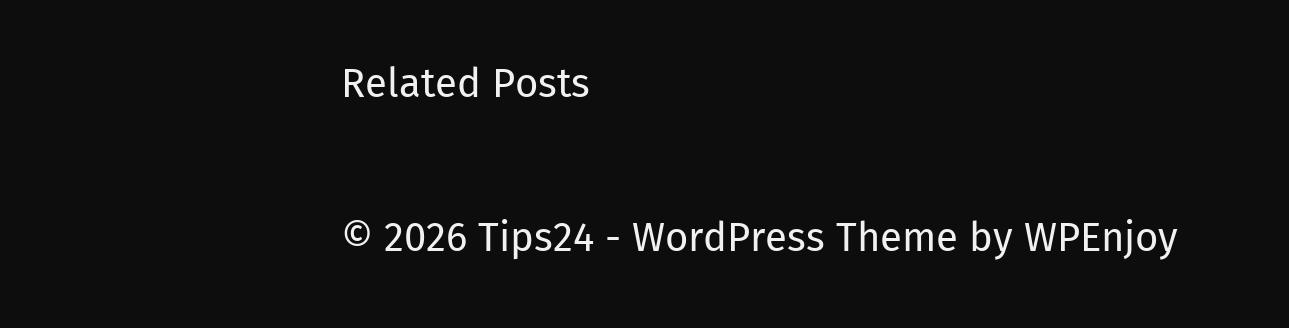Related Posts

© 2026 Tips24 - WordPress Theme by WPEnjoy